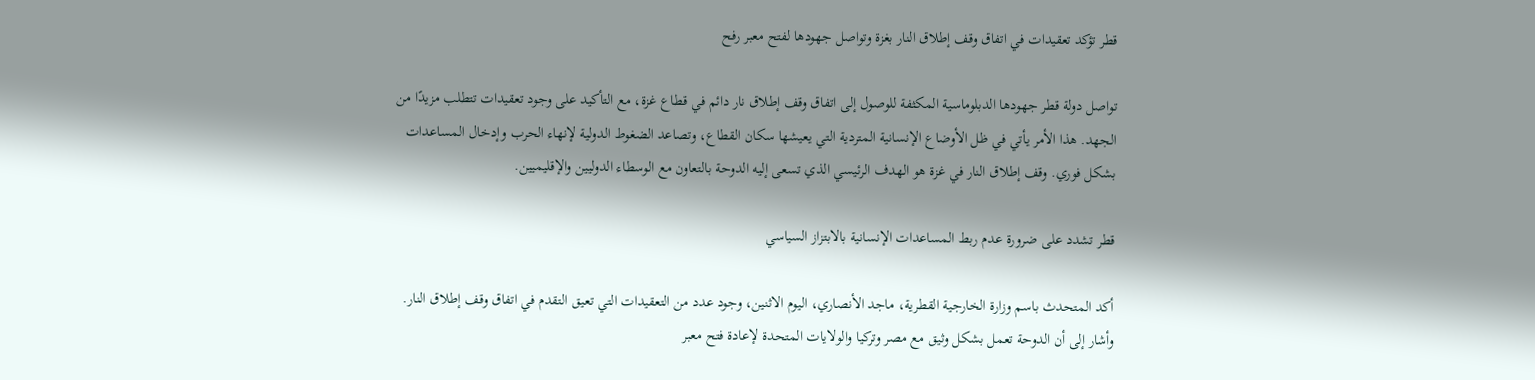قطر تؤكد تعقيدات في اتفاق وقف إطلاق النار بغزة وتواصل جهودها لفتح معبر رفح

تواصل دولة قطر جهودها الدبلوماسية المكثفة للوصول إلى اتفاق وقف إطلاق نار دائم في قطاع غزة، مع التأكيد على وجود تعقيدات تتطلب مزيدًا من الجهد. هذا الأمر يأتي في ظل الأوضاع الإنسانية المتردية التي يعيشها سكان القطاع، وتصاعد الضغوط الدولية لإنهاء الحرب وإدخال المساعدات بشكل فوري. وقف إطلاق النار في غزة هو الهدف الرئيسي الذي تسعى إليه الدوحة بالتعاون مع الوسطاء الدوليين والإقليميين.

قطر تشدد على ضرورة عدم ربط المساعدات الإنسانية بالابتزاز السياسي

أكد المتحدث باسم وزارة الخارجية القطرية، ماجد الأنصاري، اليوم الاثنين، وجود عدد من التعقيدات التي تعيق التقدم في اتفاق وقف إطلاق النار. وأشار إلى أن الدوحة تعمل بشكل وثيق مع مصر وتركيا والولايات المتحدة لإعادة فتح معبر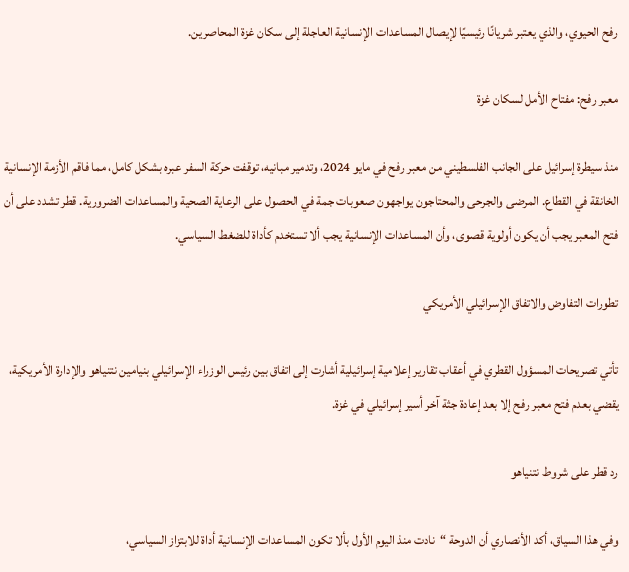رفح الحيوي، والذي يعتبر شريانًا رئيسيًا لإيصال المساعدات الإنسانية العاجلة إلى سكان غزة المحاصرين.

معبر رفح: مفتاح الأمل لسكان غزة

منذ سيطرة إسرائيل على الجانب الفلسطيني من معبر رفح في مايو 2024، وتدمير مبانيه، توقفت حركة السفر عبره بشكل كامل، مما فاقم الأزمة الإنسانية الخانقة في القطاع. المرضى والجرحى والمحتاجون يواجهون صعوبات جمة في الحصول على الرعاية الصحية والمساعدات الضرورية. قطر تشدد على أن فتح المعبر يجب أن يكون أولوية قصوى، وأن المساعدات الإنسانية يجب ألا تستخدم كأداة للضغط السياسي.

تطورات التفاوض والاتفاق الإسرائيلي الأمريكي

تأتي تصريحات المسؤول القطري في أعقاب تقارير إعلامية إسرائيلية أشارت إلى اتفاق بين رئيس الوزراء الإسرائيلي بنيامين نتنياهو والإدارة الأمريكية، يقضي بعدم فتح معبر رفح إلا بعد إعادة جثة آخر أسير إسرائيلي في غزة.

رد قطر على شروط نتنياهو

وفي هذا السياق، أكد الأنصاري أن الدوحة “نادت منذ اليوم الأول بألا تكون المساعدات الإنسانية أداة للابتزاز السياسي،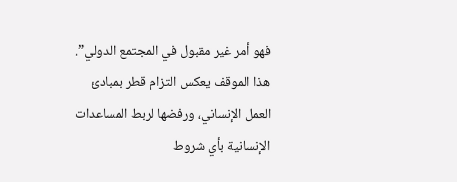فهو أمر غير مقبول في المجتمع الدولي”. هذا الموقف يعكس التزام قطر بمبادئ العمل الإنساني، ورفضها لربط المساعدات الإنسانية بأي شروط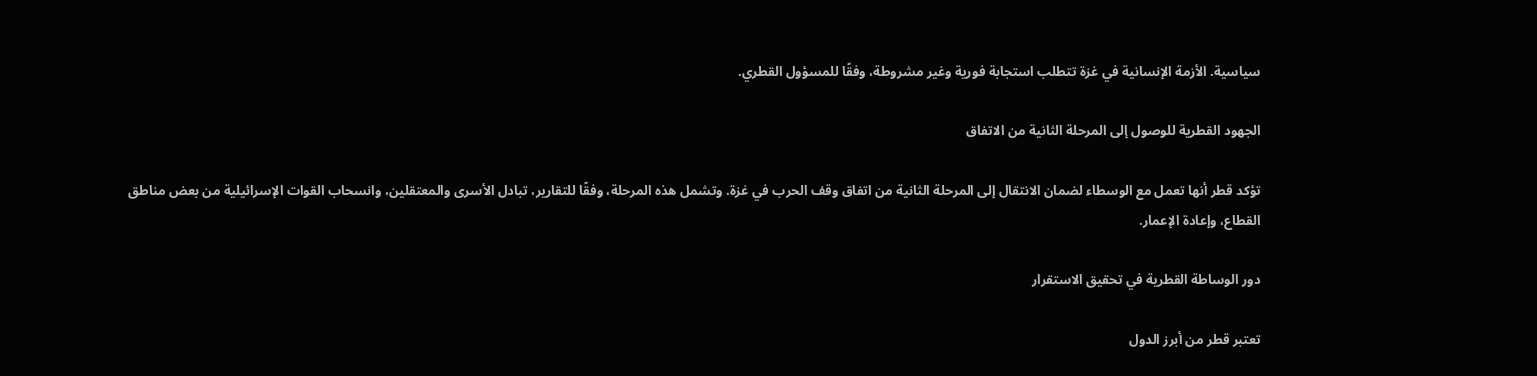سياسية. الأزمة الإنسانية في غزة تتطلب استجابة فورية وغير مشروطة، وفقًا للمسؤول القطري.

الجهود القطرية للوصول إلى المرحلة الثانية من الاتفاق

تؤكد قطر أنها تعمل مع الوسطاء لضمان الانتقال إلى المرحلة الثانية من اتفاق وقف الحرب في غزة. وتشمل هذه المرحلة، وفقًا للتقارير، تبادل الأسرى والمعتقلين، وانسحاب القوات الإسرائيلية من بعض مناطق القطاع، وإعادة الإعمار.

دور الوساطة القطرية في تحقيق الاستقرار

تعتبر قطر من أبرز الدول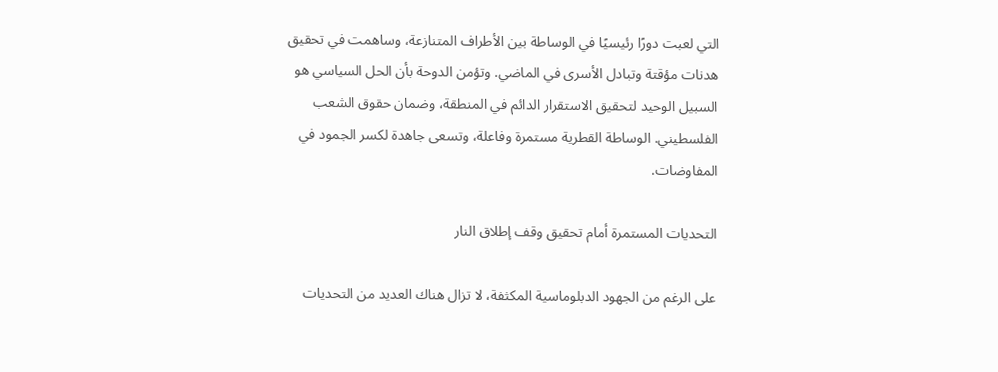التي لعبت دورًا رئيسيًا في الوساطة بين الأطراف المتنازعة، وساهمت في تحقيق هدنات مؤقتة وتبادل الأسرى في الماضي. وتؤمن الدوحة بأن الحل السياسي هو السبيل الوحيد لتحقيق الاستقرار الدائم في المنطقة، وضمان حقوق الشعب الفلسطيني. الوساطة القطرية مستمرة وفاعلة، وتسعى جاهدة لكسر الجمود في المفاوضات.

التحديات المستمرة أمام تحقيق وقف إطلاق النار

على الرغم من الجهود الدبلوماسية المكثفة، لا تزال هناك العديد من التحديات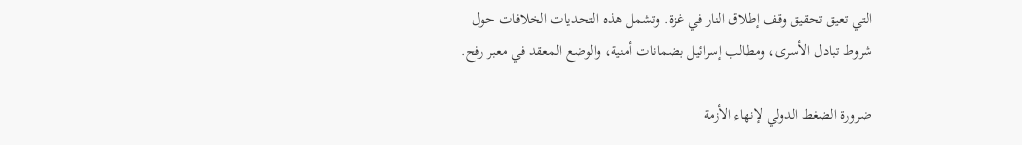التي تعيق تحقيق وقف إطلاق النار في غزة. وتشمل هذه التحديات الخلافات حول شروط تبادل الأسرى، ومطالب إسرائيل بضمانات أمنية، والوضع المعقد في معبر رفح.

ضرورة الضغط الدولي لإنهاء الأزمة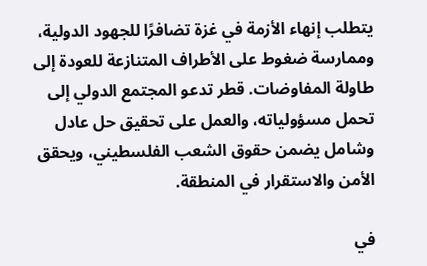يتطلب إنهاء الأزمة في غزة تضافرًا للجهود الدولية، وممارسة ضغوط على الأطراف المتنازعة للعودة إلى طاولة المفاوضات. قطر تدعو المجتمع الدولي إلى تحمل مسؤولياته، والعمل على تحقيق حل عادل وشامل يضمن حقوق الشعب الفلسطيني، ويحقق الأمن والاستقرار في المنطقة.

في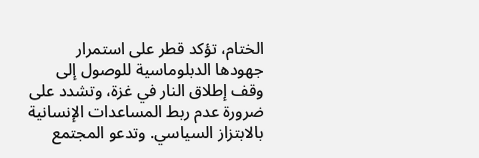الختام، تؤكد قطر على استمرار جهودها الدبلوماسية للوصول إلى وقف إطلاق النار في غزة، وتشدد على ضرورة عدم ربط المساعدات الإنسانية بالابتزاز السياسي. وتدعو المجتمع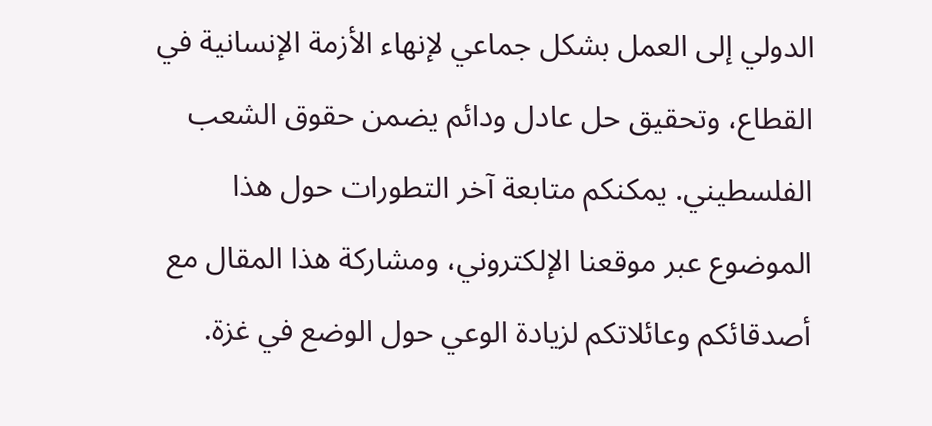الدولي إلى العمل بشكل جماعي لإنهاء الأزمة الإنسانية في القطاع، وتحقيق حل عادل ودائم يضمن حقوق الشعب الفلسطيني. يمكنكم متابعة آخر التطورات حول هذا الموضوع عبر موقعنا الإلكتروني، ومشاركة هذا المقال مع أصدقائكم وعائلاتكم لزيادة الوعي حول الوضع في غزة.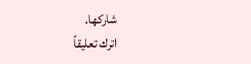شاركها.
اترك تعليقاً